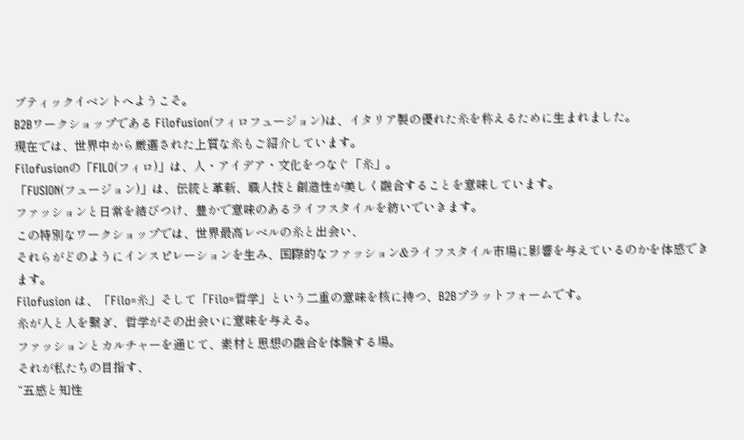ブティックイベントへようこそ。
B2Bワークショップである Filofusion(フィロフュージョン)は、イタリア製の優れた糸を称えるために生まれました。
現在では、世界中から厳選された上質な糸もご紹介しています。
Filofusionの「FILO(フィロ)」は、人・アイデア・文化をつなぐ「糸」。
「FUSION(フュージョン)」は、伝統と革新、職人技と創造性が美しく融合することを意味しています。
ファッションと日常を結びつけ、豊かで意味のあるライフスタイルを紡いでいきます。
この特別なワークショップでは、世界最高レベルの糸と出会い、
それらがどのようにインスピレーションを生み、国際的なファッション&ライフスタイル市場に影響を与えているのかを体感できます。
Filofusion は、「Filo=糸」そして「Filo=哲学」という二重の意味を核に持つ、B2Bプラットフォームです。
糸が人と人を繋ぎ、哲学がその出会いに意味を与える。
ファッションとカルチャーを通じて、素材と思想の融合を体験する場。
それが私たちの目指す、
“五感と知性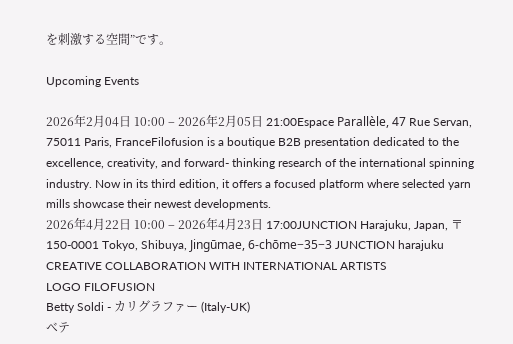を刺激する空間”です。

Upcoming Events

2026年2月04日 10:00 – 2026年2月05日 21:00Espace Parallèle, 47 Rue Servan, 75011 Paris, FranceFilofusion is a boutique B2B presentation dedicated to the excellence, creativity, and forward- thinking research of the international spinning industry. Now in its third edition, it offers a focused platform where selected yarn mills showcase their newest developments.
2026年4月22日 10:00 – 2026年4月23日 17:00JUNCTION Harajuku, Japan, 〒150-0001 Tokyo, Shibuya, Jingūmae, 6-chōme−35−3 JUNCTION harajuku
CREATIVE COLLABORATION WITH INTERNATIONAL ARTISTS
LOGO FILOFUSION
Betty Soldi - カリグラファー (Italy-UK)
ベテ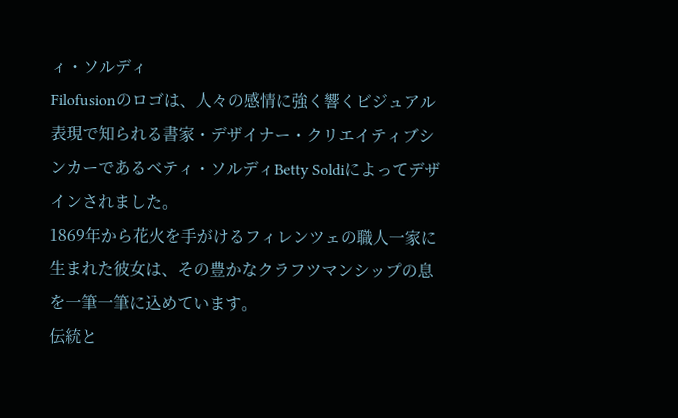ィ・ソルディ
Filofusionのロゴは、人々の感情に強く響くビジュアル表現で知られる書家・デザイナー・クリエイティブシンカーであるベティ・ソルディBetty Soldiによってデザインされました。
1869年から花火を手がけるフィレンツェの職人一家に生まれた彼女は、その豊かなクラフツマンシップの息を一筆一筆に込めています。
伝統と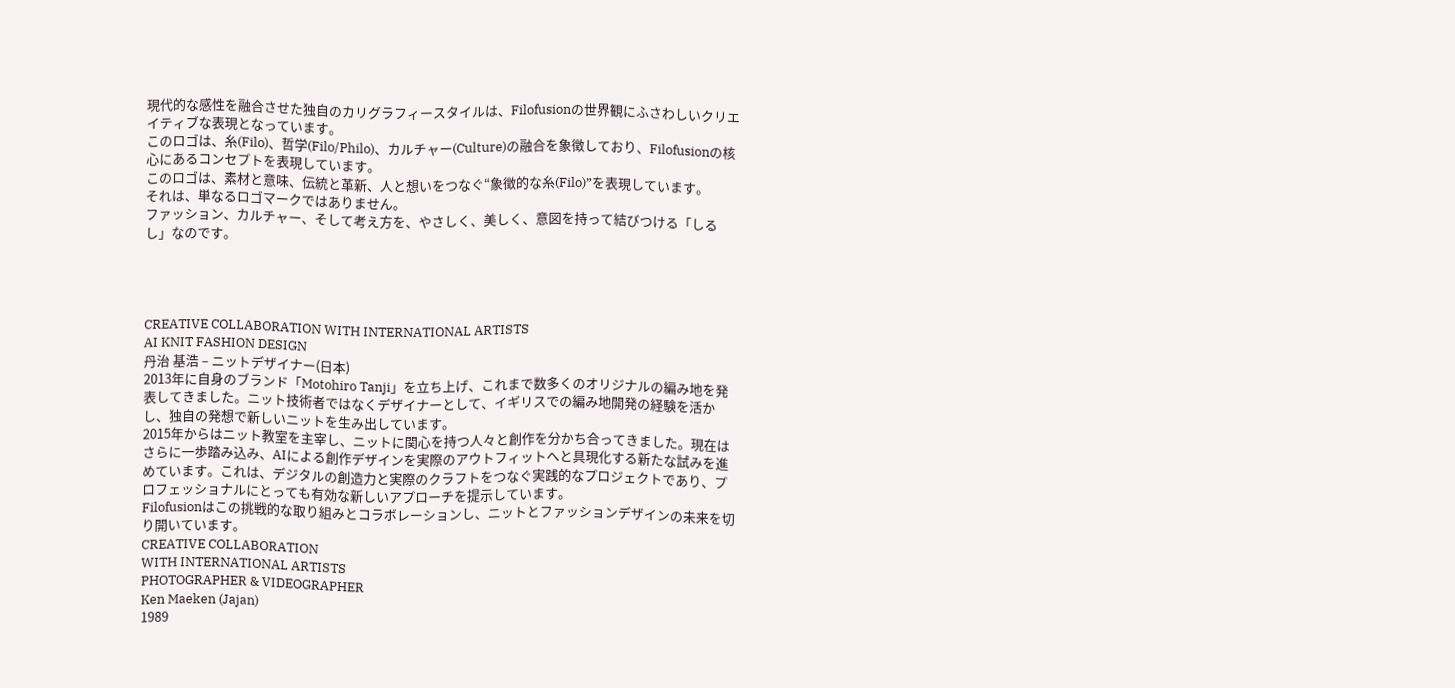現代的な感性を融合させた独自のカリグラフィースタイルは、Filofusionの世界観にふさわしいクリエイティブな表現となっています。
このロゴは、糸(Filo)、哲学(Filo/Philo)、カルチャー(Culture)の融合を象徴しており、Filofusionの核心にあるコンセプトを表現しています。
このロゴは、素材と意味、伝統と革新、人と想いをつなぐ“象徴的な糸(Filo)”を表現しています。
それは、単なるロゴマークではありません。
ファッション、カルチャー、そして考え方を、やさしく、美しく、意図を持って結びつける「しるし」なのです。




CREATIVE COLLABORATION WITH INTERNATIONAL ARTISTS
AI KNIT FASHION DESIGN
丹治 基浩 – ニットデザイナー(日本)
2013年に自身のブランド「Motohiro Tanji」を立ち上げ、これまで数多くのオリジナルの編み地を発表してきました。ニット技術者ではなくデザイナーとして、イギリスでの編み地開発の経験を活かし、独自の発想で新しいニットを生み出しています。
2015年からはニット教室を主宰し、ニットに関心を持つ人々と創作を分かち合ってきました。現在はさらに一歩踏み込み、AIによる創作デザインを実際のアウトフィットへと具現化する新たな試みを進めています。これは、デジタルの創造力と実際のクラフトをつなぐ実践的なプロジェクトであり、プロフェッショナルにとっても有効な新しいアプローチを提示しています。
Filofusionはこの挑戦的な取り組みとコラボレーションし、ニットとファッションデザインの未来を切り開いています。
CREATIVE COLLABORATION
WITH INTERNATIONAL ARTISTS
PHOTOGRAPHER & VIDEOGRAPHER
Ken Maeken (Jajan)
1989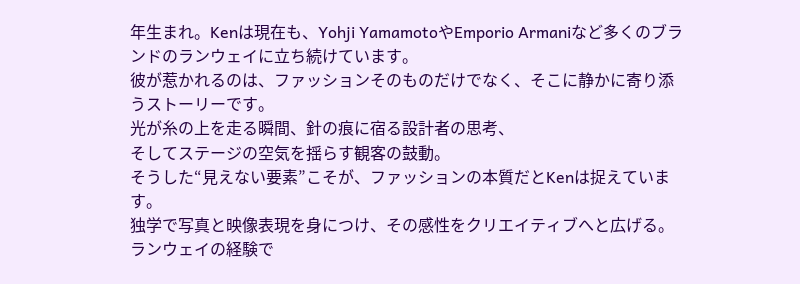年生まれ。Kenは現在も、Yohji YamamotoやEmporio Armaniなど多くのブランドのランウェイに立ち続けています。
彼が惹かれるのは、ファッションそのものだけでなく、そこに静かに寄り添うストーリーです。
光が糸の上を走る瞬間、針の痕に宿る設計者の思考、
そしてステージの空気を揺らす観客の鼓動。
そうした“見えない要素”こそが、ファッションの本質だとKenは捉えています。
独学で写真と映像表現を身につけ、その感性をクリエイティブへと広げる。
ランウェイの経験で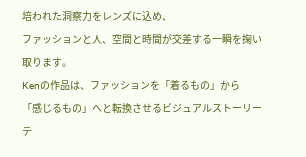培われた洞察力をレンズに込め、
ファッションと人、空間と時間が交差する一瞬を掬い取ります。
Kenの作品は、ファッションを「着るもの」から
「感じるもの」へと転換させるビジュアルストーリーテ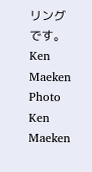リングです。
Ken Maeken Photo
Ken Maeken